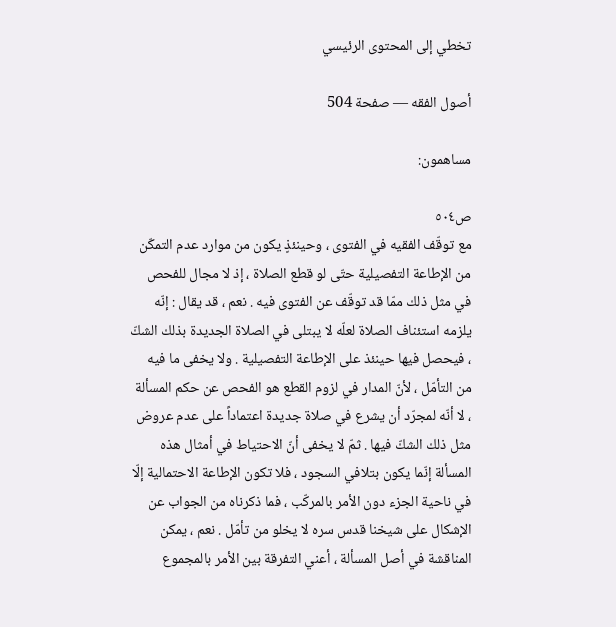تخطي إلى المحتوى الرئيسي

أصول الفقه — صفحة 504

مساهمون:

ص٥٠٤
مع توقّف الفقيه في الفتوى ، وحينئذٍ يكون من موارد عدم التمكّن من الإطاعة التفصيلية حتّى لو قطع الصلاة ، إذ لا مجال للفحص في مثل ذلك ممّا قد توقّف عن الفتوى فيه . نعم ، قد يقال : إنّه يلزمه استئناف الصلاة لعلّه لا يبتلى في الصلاة الجديدة بذلك الشكّ ، فيحصل فيها حينئذ على الإطاعة التفصيلية . ولا يخفى ما فيه من التأمّل ، لأنّ المدار في لزوم القطع هو الفحص عن حكم المسألة ، لا أنّه لمجرّد أن يشرع في صلاة جديدة اعتماداً على عدم عروض مثل ذلك الشكّ فيها . ثمّ لا يخفى أنّ الاحتياط في أمثال هذه المسألة إنّما يكون بتلافي السجود ، فلا تكون الإطاعة الاحتمالية إلّا في ناحية الجزء دون الأمر بالمركّب ، فما ذكرناه من الجواب عن الإشكال على شيخنا قدس سره لا يخلو من تأمّل . نعم ، يمكن المناقشة في أصل المسألة ، أعني التفرقة بين الأمر بالمجموع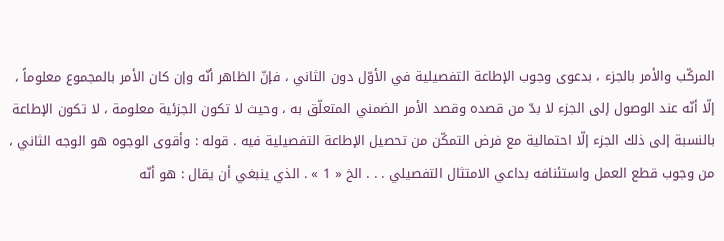المركّب والأمر بالجزء ، بدعوى وجوب الإطاعة التفصيلية في الأوّل دون الثاني ، فإنّ الظاهر أنّه وإن كان الأمر بالمجموع معلوماً ، إلّا أنّه عند الوصول إلى الجزء لا بدّ من قصده وقصد الأمر الضمني المتعلّق به ، وحيث لا تكون الجزئية معلومة ، لا تكون الإطاعة بالنسبة إلى ذلك الجزء إلّا احتمالية مع فرض التمكّن من تحصيل الإطاعة التفصيلية فيه . قوله : وأقوى الوجوه هو الوجه الثاني ، من وجوب قطع العمل واستئنافه بداعي الامتثال التفصيلي . . . الخ « 1 » . الذي ينبغي أن يقال : هو أنّه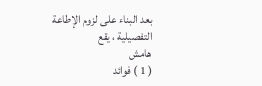بعد البناء على لزوم الإطاعة التفصيلية ، يقع
هامش
( 1 ) فوائد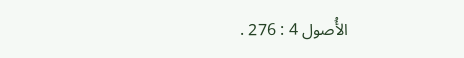الأُصول 4 : 276 .